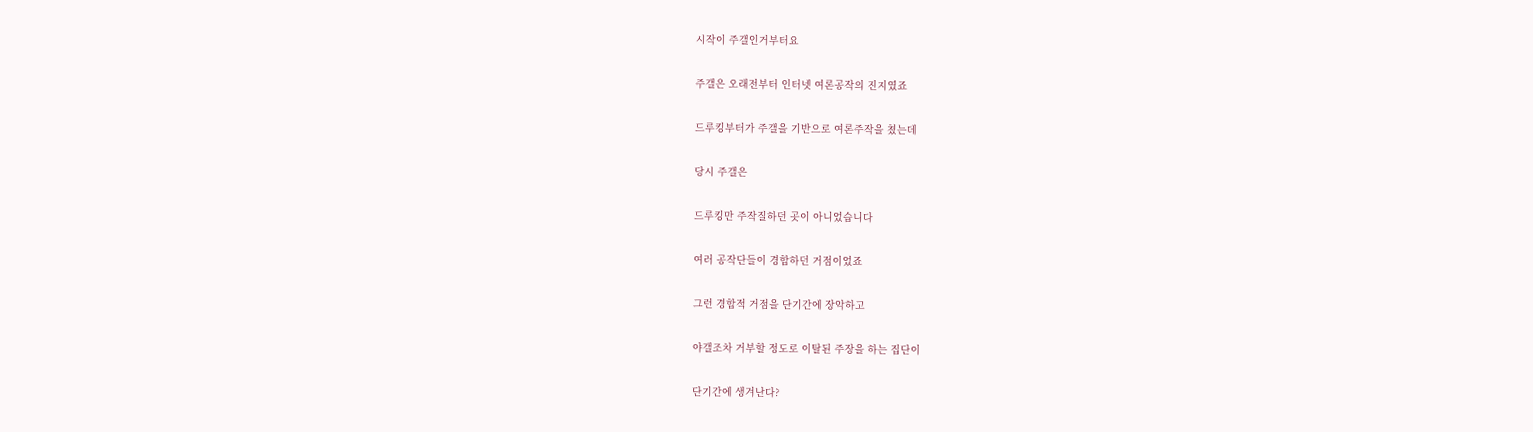시작이 주갤인거부터요

주갤은 오래전부터 인터넷 여론공작의 진지였죠

드루킹부터가 주갤을 기반으로 여론주작을 쳤는데

당시 주갤은

드루킹만 주작질하던 곳이 아니었습니다

여러 공작단들이 경합하던 거점이었죠

그런 경합적 거점을 단기간에 장악하고

야갤조차 거부할 정도로 이탈된 주장을 하는 집단이

단기간에 생겨난다?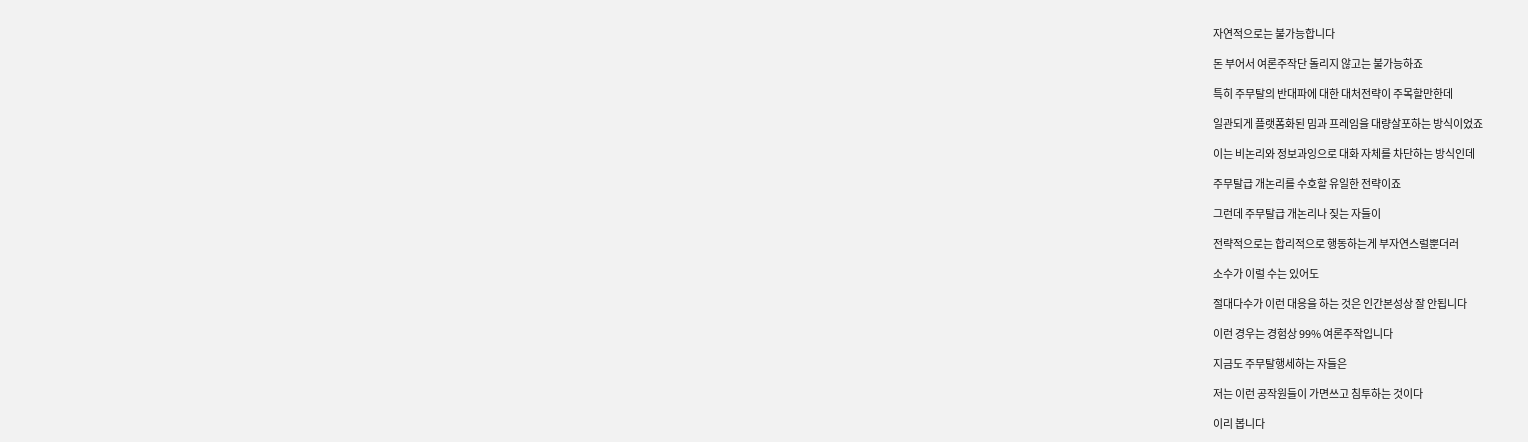자연적으로는 불가능합니다

돈 부어서 여론주작단 돌리지 않고는 불가능하죠

특히 주무탈의 반대파에 대한 대처전략이 주목할만한데

일관되게 플랫폼화된 밈과 프레임을 대량살포하는 방식이었죠

이는 비논리와 정보과잉으로 대화 자체를 차단하는 방식인데

주무탈급 개논리를 수호할 유일한 전략이죠

그런데 주무탈급 개논리나 짖는 자들이

전략적으로는 합리적으로 행동하는게 부자연스럴뿐더러

소수가 이럴 수는 있어도

절대다수가 이런 대응을 하는 것은 인간본성상 잘 안됩니다

이런 경우는 경험상 99% 여론주작입니다

지금도 주무탈행세하는 자들은

저는 이런 공작원들이 가면쓰고 침투하는 것이다

이리 봅니다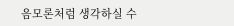음모론처럼 생각하실 수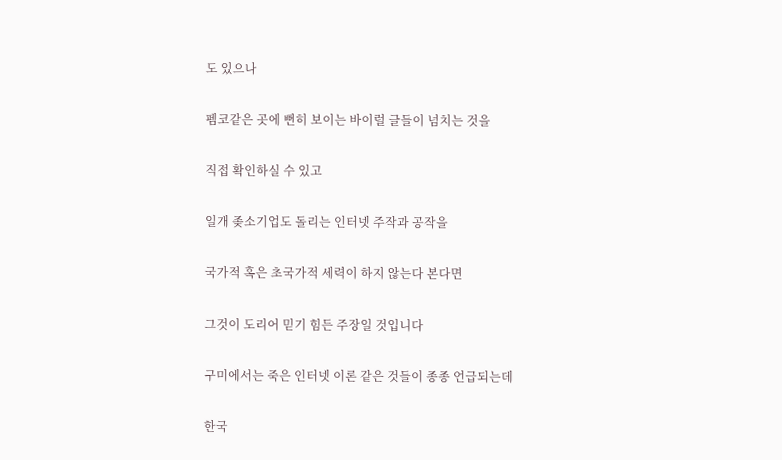도 있으나

펨코같은 곳에 뻔히 보이는 바이럴 글들이 넘치는 것을

직접 확인하실 수 있고

일개 좆소기업도 돌리는 인터넷 주작과 공작을

국가적 혹은 초국가적 세력이 하지 않는다 본다면

그것이 도리어 믿기 힘든 주장일 것입니다

구미에서는 죽은 인터넷 이론 같은 것들이 종종 언급되는데

한국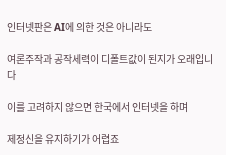인터넷판은 AI에 의한 것은 아니라도

여론주작과 공작세력이 디폴트값이 된지가 오래입니다

이를 고려하지 않으면 한국에서 인터넷을 하며

제정신을 유지하기가 어렵죠